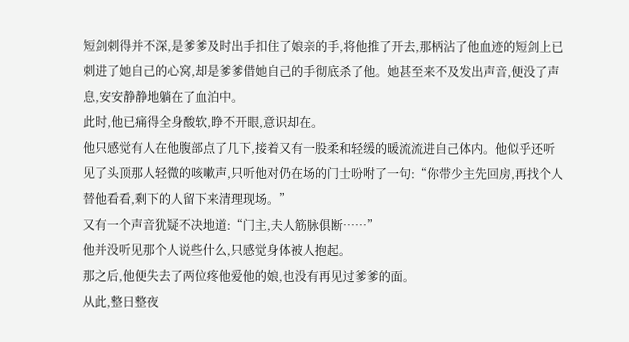短剑刺得并不深,是爹爹及时出手扣住了娘亲的手,将他推了开去,那柄沾了他血迹的短剑上已刺进了她自己的心窝,却是爹爹借她自己的手彻底杀了他。她甚至来不及发出声音,便没了声息,安安静静地躺在了血泊中。
此时,他已痛得全身酸软,睁不开眼,意识却在。
他只感觉有人在他腹部点了几下,接着又有一股柔和轻缓的暖流流进自己体内。他似乎还听见了头顶那人轻微的咳嗽声,只听他对仍在场的门士吩咐了一句:“你带少主先回房,再找个人替他看看,剩下的人留下来清理现场。”
又有一个声音犹疑不决地道:“门主,夫人筋脉俱断……”
他并没听见那个人说些什么,只感觉身体被人抱起。
那之后,他便失去了两位疼他爱他的娘,也没有再见过爹爹的面。
从此,整日整夜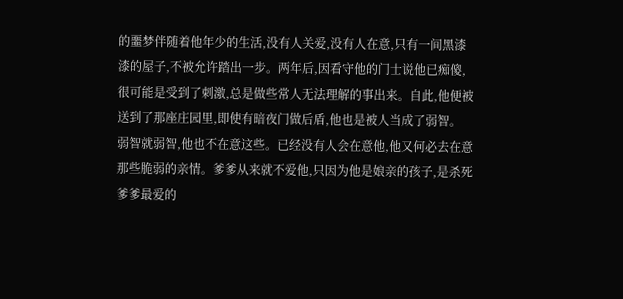的噩梦伴随着他年少的生活,没有人关爱,没有人在意,只有一间黑漆漆的屋子,不被允许踏出一步。两年后,因看守他的门士说他已痴傻,很可能是受到了刺激,总是做些常人无法理解的事出来。自此,他便被送到了那座庄园里,即使有暗夜门做后盾,他也是被人当成了弱智。
弱智就弱智,他也不在意这些。已经没有人会在意他,他又何必去在意那些脆弱的亲情。爹爹从来就不爱他,只因为他是娘亲的孩子,是杀死爹爹最爱的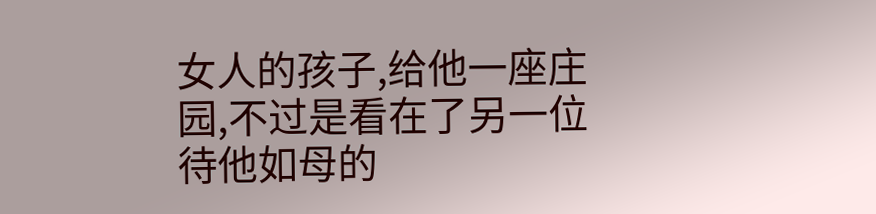女人的孩子,给他一座庄园,不过是看在了另一位待他如母的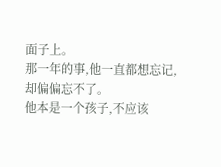面子上。
那一年的事,他一直都想忘记,却偏偏忘不了。
他本是一个孩子,不应该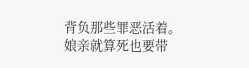背负那些罪恶活着。
娘亲就算死也要带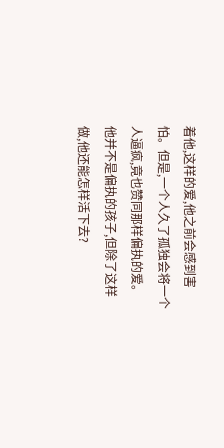着他,这样的爱,他之前会感到害怕。但是,一个人久了孤独会将一个人逼疯,竟也赞同那样偏执的爱。
他并不是偏执的孩子,但除了这样做,他还能怎样活下去?